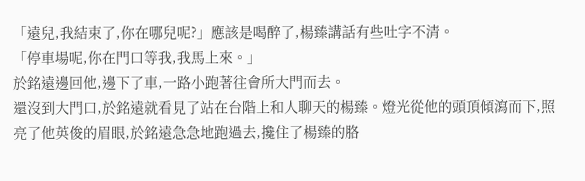「遠兒,我結束了,你在哪兒呢?」應該是喝醉了,楊臻講話有些吐字不清。
「停車場呢,你在門口等我,我馬上來。」
於銘遠邊回他,邊下了車,一路小跑著往會所大門而去。
還沒到大門口,於銘遠就看見了站在台階上和人聊天的楊臻。燈光從他的頭頂傾瀉而下,照亮了他英俊的眉眼,於銘遠急急地跑過去,攙住了楊臻的胳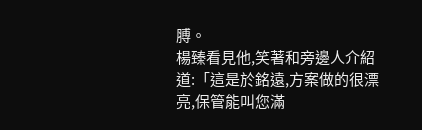膊。
楊臻看見他,笑著和旁邊人介紹道:「這是於銘遠,方案做的很漂亮,保管能叫您滿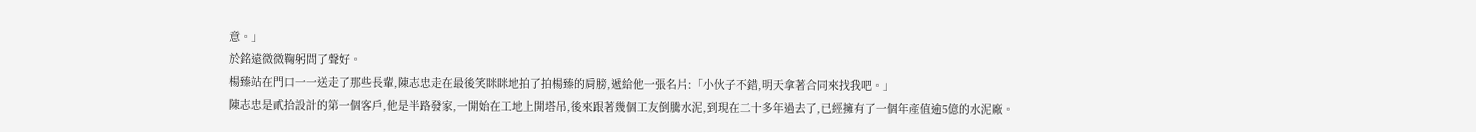意。」
於銘遠微微鞠躬問了聲好。
楊臻站在門口一一送走了那些長輩,陳志忠走在最後笑眯眯地拍了拍楊臻的肩膀,遞給他一張名片:「小伙子不錯,明天拿著合同來找我吧。」
陳志忠是貳拾設計的第一個客戶,他是半路發家,一開始在工地上開塔吊,後來跟著幾個工友倒騰水泥,到現在二十多年過去了,已經擁有了一個年產值逾5億的水泥廠。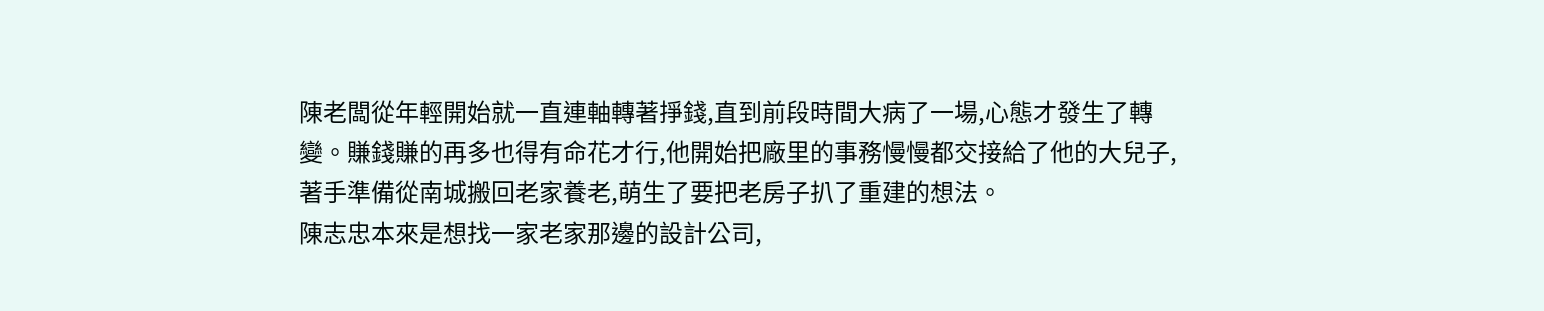陳老闆從年輕開始就一直連軸轉著掙錢,直到前段時間大病了一場,心態才發生了轉變。賺錢賺的再多也得有命花才行,他開始把廠里的事務慢慢都交接給了他的大兒子,著手準備從南城搬回老家養老,萌生了要把老房子扒了重建的想法。
陳志忠本來是想找一家老家那邊的設計公司,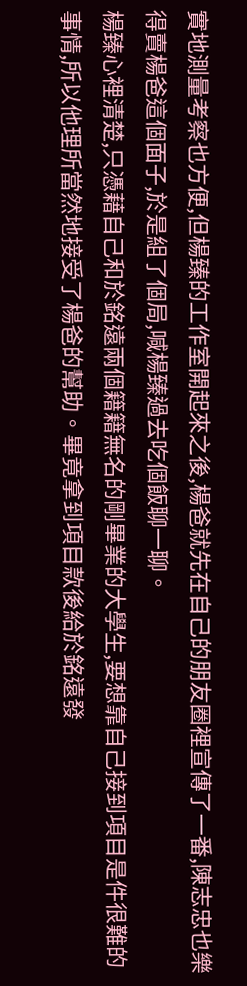實地測量考察也方便,但楊臻的工作室開起來之後,楊爸就先在自己的朋友圈裡宣傳了一番,陳志忠也樂得賣楊爸這個面子,於是組了個局,喊楊臻過去吃個飯聊一聊。
楊臻心裡清楚,只憑藉自己和於銘遠兩個籍籍無名的剛畢業的大學生,要想靠自己接到項目是件很難的事情,所以他理所當然地接受了楊爸的幫助。畢竟拿到項目款後給於銘遠發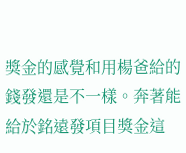獎金的感覺和用楊爸給的錢發還是不一樣。奔著能給於銘遠發項目獎金這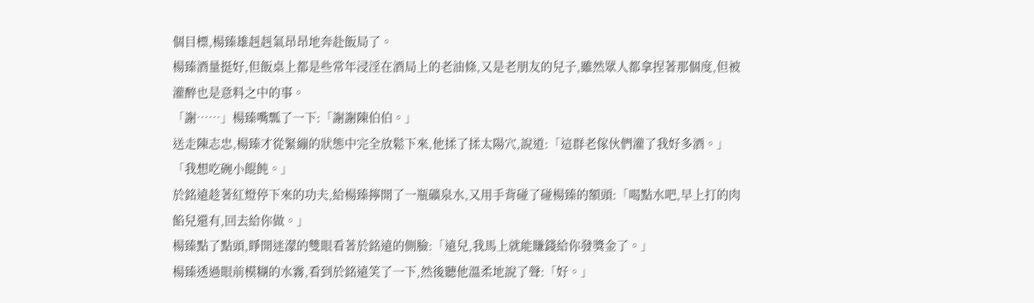個目標,楊臻雄赳赳氣昂昂地奔赴飯局了。
楊臻酒量挺好,但飯桌上都是些常年浸淫在酒局上的老油條,又是老朋友的兒子,雖然眾人都拿捏著那個度,但被灌醉也是意料之中的事。
「謝……」楊臻嘴瓢了一下:「謝謝陳伯伯。」
送走陳志忠,楊臻才從緊繃的狀態中完全放鬆下來,他揉了揉太陽穴,說道:「這群老傢伙們灌了我好多酒。」
「我想吃碗小餛飩。」
於銘遠趁著紅燈停下來的功夫,給楊臻擰開了一瓶礦泉水,又用手背碰了碰楊臻的額頭:「喝點水吧,早上打的肉餡兒還有,回去給你做。」
楊臻點了點頭,睜開迷濛的雙眼看著於銘遠的側臉:「遠兒,我馬上就能賺錢給你發獎金了。」
楊臻透過眼前模糊的水霧,看到於銘遠笑了一下,然後聽他溫柔地說了聲:「好。」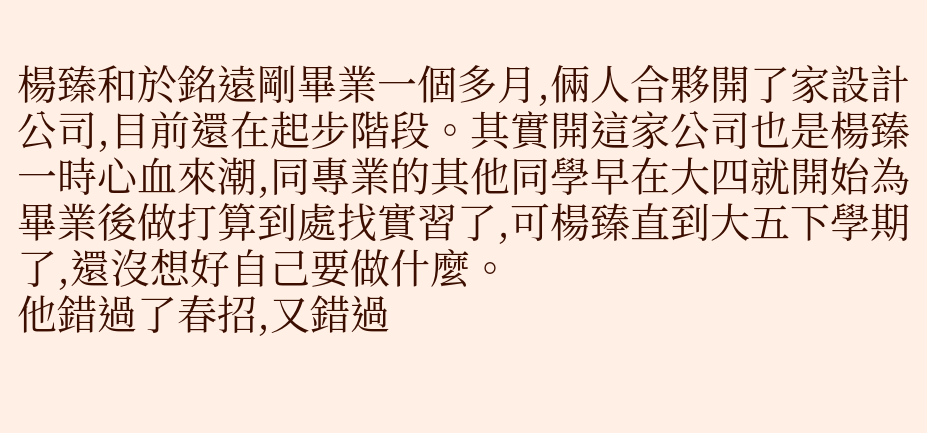楊臻和於銘遠剛畢業一個多月,倆人合夥開了家設計公司,目前還在起步階段。其實開這家公司也是楊臻一時心血來潮,同專業的其他同學早在大四就開始為畢業後做打算到處找實習了,可楊臻直到大五下學期了,還沒想好自己要做什麼。
他錯過了春招,又錯過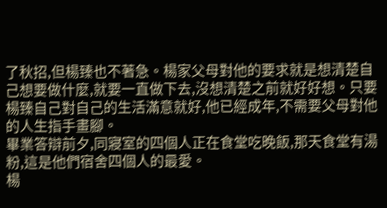了秋招,但楊臻也不著急。楊家父母對他的要求就是想清楚自己想要做什麼,就要一直做下去,沒想清楚之前就好好想。只要楊臻自己對自己的生活滿意就好,他已經成年,不需要父母對他的人生指手畫腳。
畢業答辯前夕,同寢室的四個人正在食堂吃晚飯,那天食堂有湯粉,這是他們宿舍四個人的最愛。
楊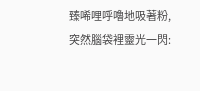臻唏哩呼嚕地吸著粉,突然腦袋裡靈光一閃: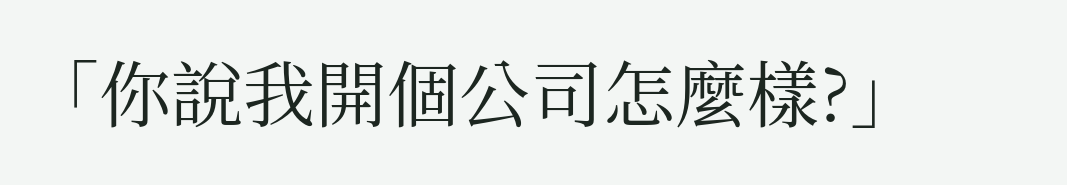「你說我開個公司怎麼樣?」